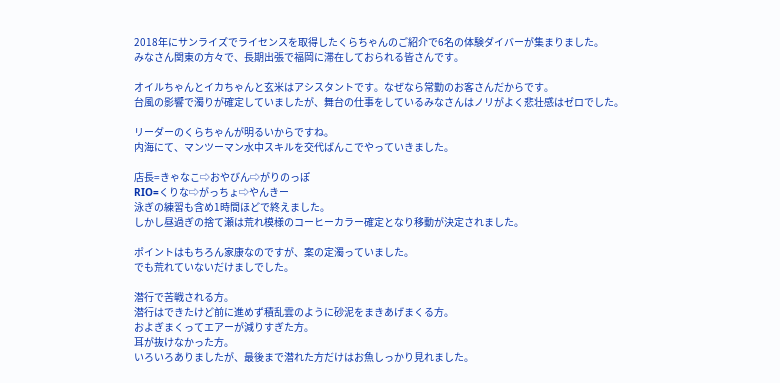2018年にサンライズでライセンスを取得したくらちゃんのご紹介で6名の体験ダイバーが集まりました。
みなさん関東の方々で、長期出張で福岡に滞在しておられる皆さんです。

オイルちゃんとイカちゃんと玄米はアシスタントです。なぜなら常勤のお客さんだからです。
台風の影響で濁りが確定していましたが、舞台の仕事をしているみなさんはノリがよく悲壮感はゼロでした。

リーダーのくらちゃんが明るいからですね。
内海にて、マンツーマン水中スキルを交代ばんこでやっていきました。

店長=きゃなこ⇨おやびん⇨がりのっぽ
RIO=くりな⇨がっちょ⇨やんきー
泳ぎの練習も含め1時間ほどで終えました。
しかし昼過ぎの捨て瀬は荒れ模様のコーヒーカラー確定となり移動が決定されました。

ポイントはもちろん家康なのですが、案の定濁っていました。
でも荒れていないだけましでした。

潜行で苦戦される方。
潜行はできたけど前に進めず積乱雲のように砂泥をまきあげまくる方。
およぎまくってエアーが減りすぎた方。
耳が抜けなかった方。
いろいろありましたが、最後まで潜れた方だけはお魚しっかり見れました。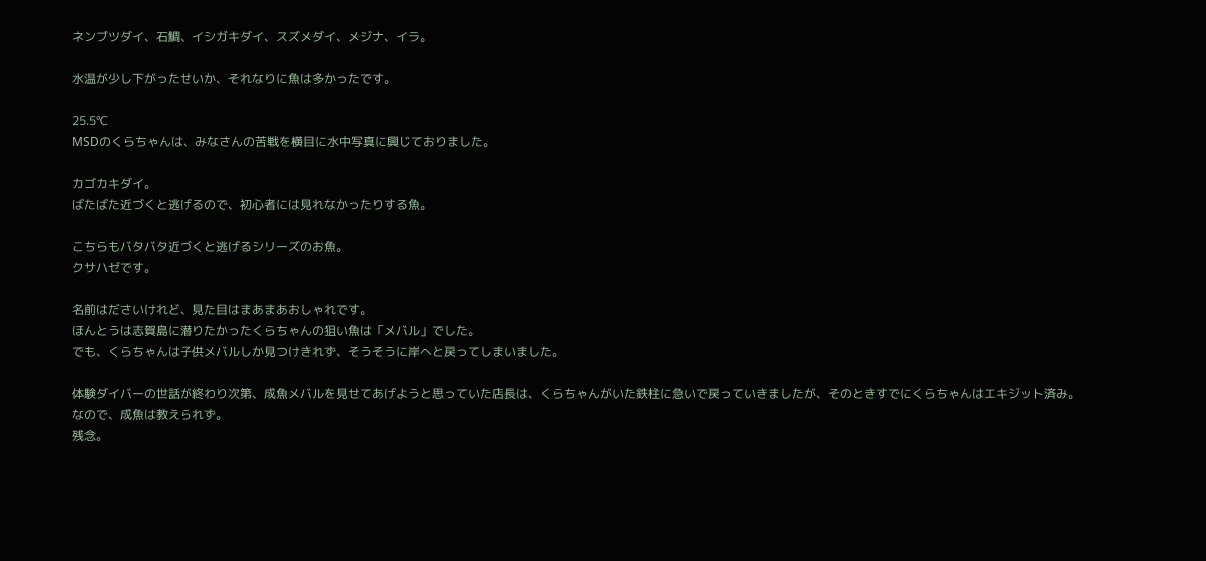ネンブツダイ、石鯛、イシガキダイ、スズメダイ、メジナ、イラ。

水温が少し下がったせいか、それなりに魚は多かったです。

25.5℃
MSDのくらちゃんは、みなさんの苦戦を横目に水中写真に興じておりました。

カゴカキダイ。
ばたばた近づくと逃げるので、初心者には見れなかったりする魚。

こちらもバタバタ近づくと逃げるシリーズのお魚。
クサハゼです。

名前はださいけれど、見た目はまあまあおしゃれです。
ほんとうは志賀島に潜りたかったくらちゃんの狙い魚は「メバル」でした。
でも、くらちゃんは子供メバルしか見つけきれず、そうそうに岸へと戻ってしまいました。

体験ダイバーの世話が終わり次第、成魚メバルを見せてあげようと思っていた店長は、くらちゃんがいた鉄柱に急いで戻っていきましたが、そのときすでにくらちゃんはエキジット済み。
なので、成魚は教えられず。
残念。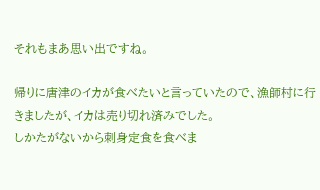それもまあ思い出ですね。

帰りに唐津のイカが食べたいと言っていたので、漁師村に行きましたが、イカは売り切れ済みでした。
しかたがないから刺身定食を食べま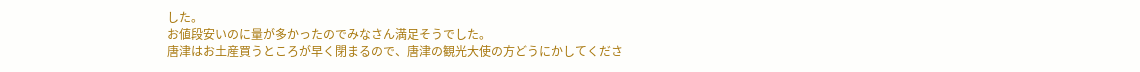した。
お値段安いのに量が多かったのでみなさん満足そうでした。
唐津はお土産買うところが早く閉まるので、唐津の観光大使の方どうにかしてくださ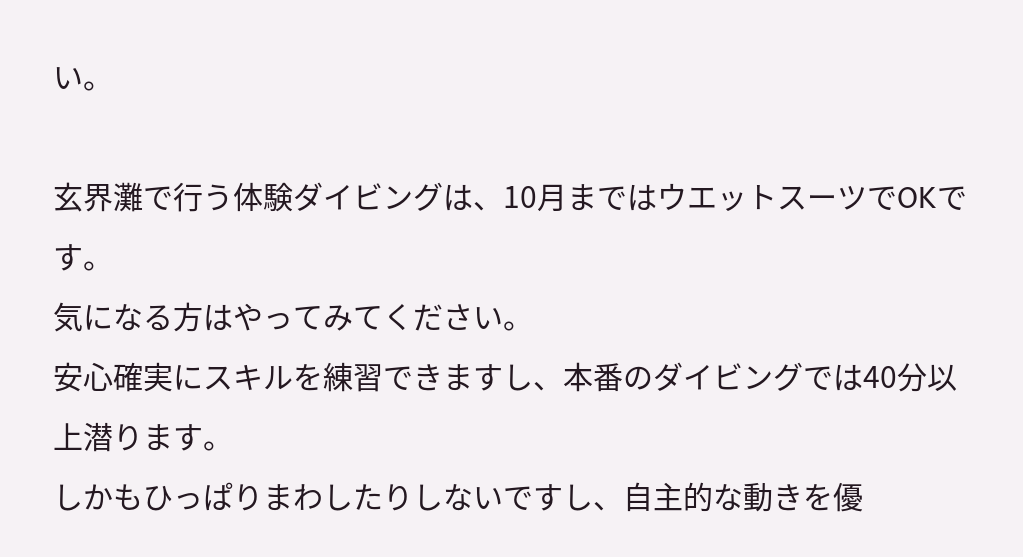い。

玄界灘で行う体験ダイビングは、10月まではウエットスーツでOKです。
気になる方はやってみてください。
安心確実にスキルを練習できますし、本番のダイビングでは40分以上潜ります。
しかもひっぱりまわしたりしないですし、自主的な動きを優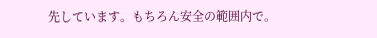先しています。もちろん安全の範囲内で。